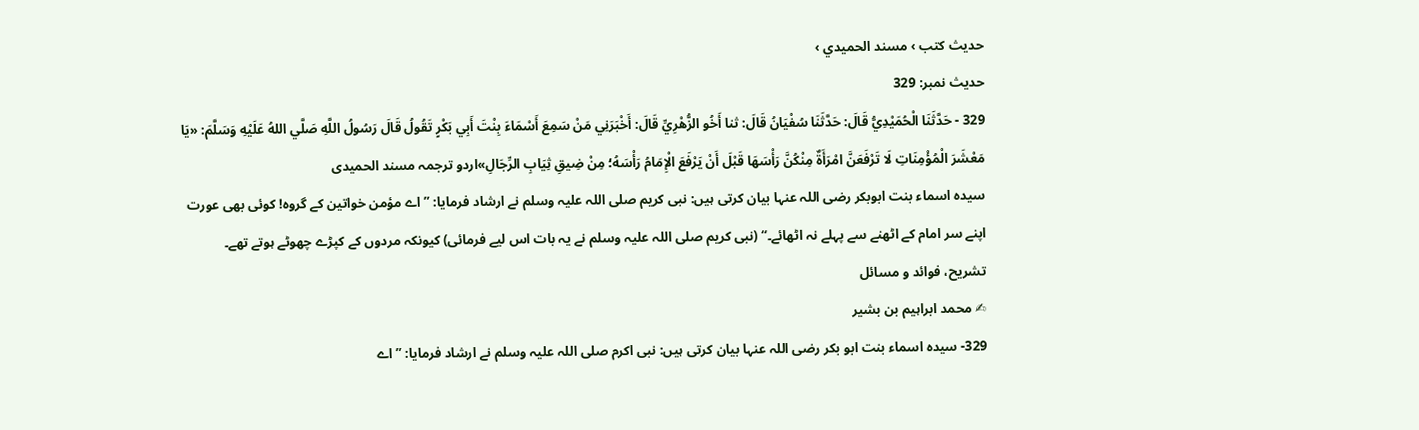حدیث کتب › مسند الحميدي ›
حدیث نمبر: 329
329 - حَدَّثَنَا الْحُمَيْدِيُّ قَالَ: حَدَّثَنَا سُفْيَانُ قَالَ: ثنا أَخُو الزُّهْرِيِّ قَالَ: أَخْبَرَنِي مَنْ سَمِعَ أَسْمَاءَ بِنْتَ أَبِي بَكْرٍ تَقُولُ قَالَ رَسُولُ اللَّهِ صَلَّي اللهُ عَلَيْهِ وَسَلَّمَ: «يَا مَعْشَرَ الْمُؤْمِنَاتِ لَا تَرْفَعَنَّ امْرَأَةٌ مِنْكُنَّ رَأْسَهَا قَبْلَ أَنْ يَرْفَعَ الْإِمَامُ رَأْسَهُ؛ مِنْ ضِيقِ ثِيَابِ الرِّجَالِ»اردو ترجمہ مسند الحمیدی
سیدہ اسماء بنت ابوبکر رضی اللہ عنہا بیان کرتی ہیں: نبی کریم صلی اللہ علیہ وسلم نے ارشاد فرمایا: ”اے مؤمن خواتین کے گروہ! کوئی بھی عورت اپنے سر امام کے اٹھنے سے پہلے نہ اٹھائے۔“ (نبی کریم صلی اللہ علیہ وسلم نے یہ بات اس لیے فرمائی) کیونکہ مردوں کے کپڑے چھوٹے ہوتے تھے۔
تشریح، فوائد و مسائل
✍ محمد ابراہیم بن بشیر
329- سیدہ اسماء بنت ابو بکر رضی اللہ عنہا بیان کرتی ہیں: نبی اکرم صلی اللہ علیہ وسلم نے ارشاد فرمایا: ”اے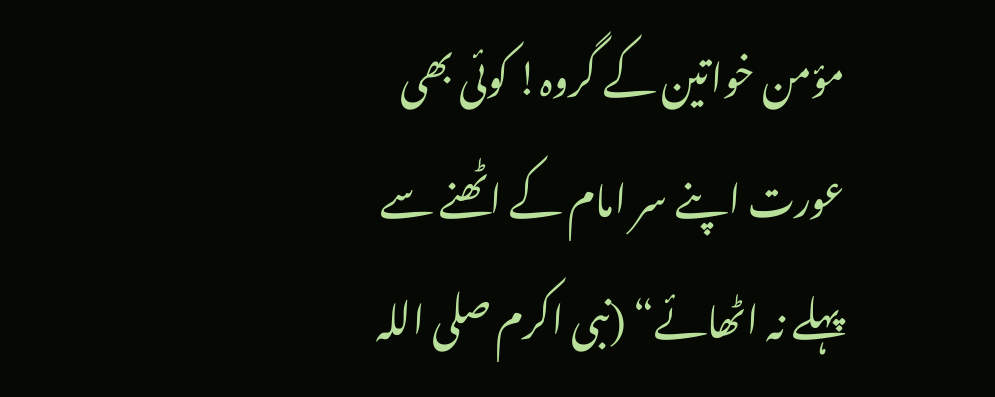مؤمن خواتین کے گروہ! کوئی بھی عورت اپنے سر امام کے اٹھنے سے پہلے نہ اٹھائے“ (نبی اکرم صلی اللہ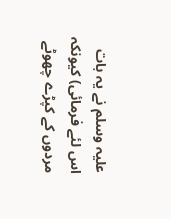علیہ وسلم نے یہ بات اس لئے فرمائی) کیونکہ مردوں کے کپڑے چھوٹے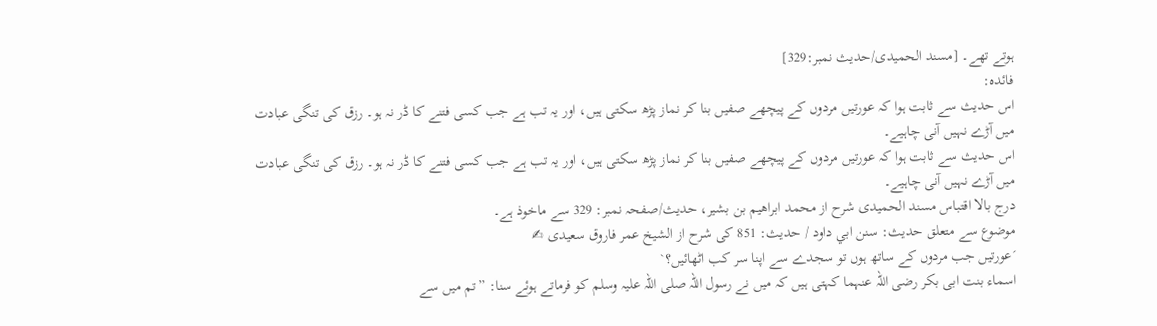ہوتے تھے۔ [مسند الحمیدی/حدیث نمبر:329]
فائدہ:
اس حدیث سے ثابت ہوا کہ عورتیں مردوں کے پیچھے صفیں بنا کر نماز پڑھ سکتی ہیں، اور یہ تب ہے جب کسی فتنے کا ڈر نہ ہو۔ رزق کی تنگی عبادت میں آڑے نہیں آنی چاہیے۔
اس حدیث سے ثابت ہوا کہ عورتیں مردوں کے پیچھے صفیں بنا کر نماز پڑھ سکتی ہیں، اور یہ تب ہے جب کسی فتنے کا ڈر نہ ہو۔ رزق کی تنگی عبادت میں آڑے نہیں آنی چاہیے۔
درج بالا اقتباس مسند الحمیدی شرح از محمد ابراهيم بن بشير، حدیث/صفحہ نمبر: 329 سے ماخوذ ہے۔
موضوع سے متعلق حدیث: سنن ابي داود / حدیث: 851 کی شرح از الشیخ عمر فاروق سعیدی ✍
´عورتیں جب مردوں کے ساتھ ہوں تو سجدے سے اپنا سر کب اٹھائیں؟`
اسماء بنت ابی بکر رضی اللہ عنہما کہتی ہیں کہ میں نے رسول اللہ صلی اللہ علیہ وسلم کو فرماتے ہوئے سنا: ”تم میں سے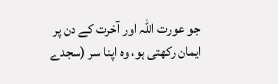جو عورت اللہ اور آخرت کے دن پر ایمان رکھتی ہو، وہ اپنا سر (سجدے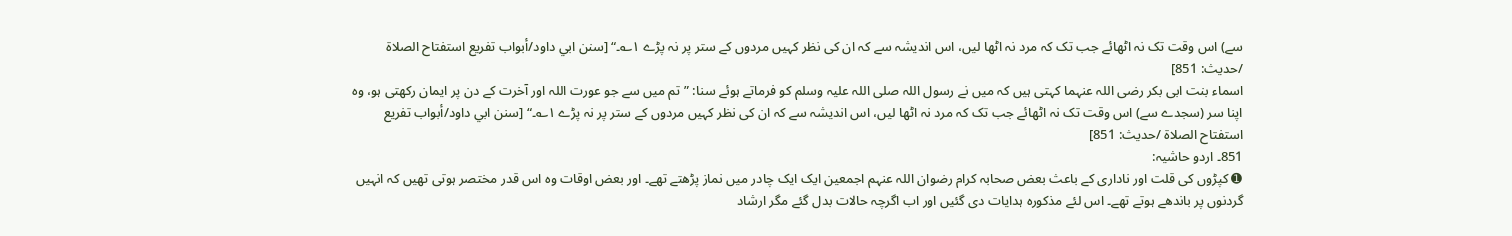سے) اس وقت تک نہ اٹھائے جب تک کہ مرد نہ اٹھا لیں، اس اندیشہ سے کہ ان کی نظر کہیں مردوں کے ستر پر نہ پڑے ۱؎۔“ [سنن ابي داود/أبواب تفريع استفتاح الصلاة /حدیث: 851]
اسماء بنت ابی بکر رضی اللہ عنہما کہتی ہیں کہ میں نے رسول اللہ صلی اللہ علیہ وسلم کو فرماتے ہوئے سنا: ”تم میں سے جو عورت اللہ اور آخرت کے دن پر ایمان رکھتی ہو، وہ اپنا سر (سجدے سے) اس وقت تک نہ اٹھائے جب تک کہ مرد نہ اٹھا لیں، اس اندیشہ سے کہ ان کی نظر کہیں مردوں کے ستر پر نہ پڑے ۱؎۔“ [سنن ابي داود/أبواب تفريع استفتاح الصلاة /حدیث: 851]
851۔ اردو حاشیہ:
➊ کپڑوں کی قلت اور ناداری کے باعث بعض صحابہ کرام رضوان اللہ عنہم اجمعین ایک ایک چادر میں نماز پڑھتے تھے۔ اور بعض اوقات وہ اس قدر مختصر ہوتی تھیں کہ انہیں گردنوں پر باندھے ہوتے تھے۔ اس لئے مذکورہ ہدایات دی گئیں اور اب اگرچہ حالات بدل گئے مگر ارشاد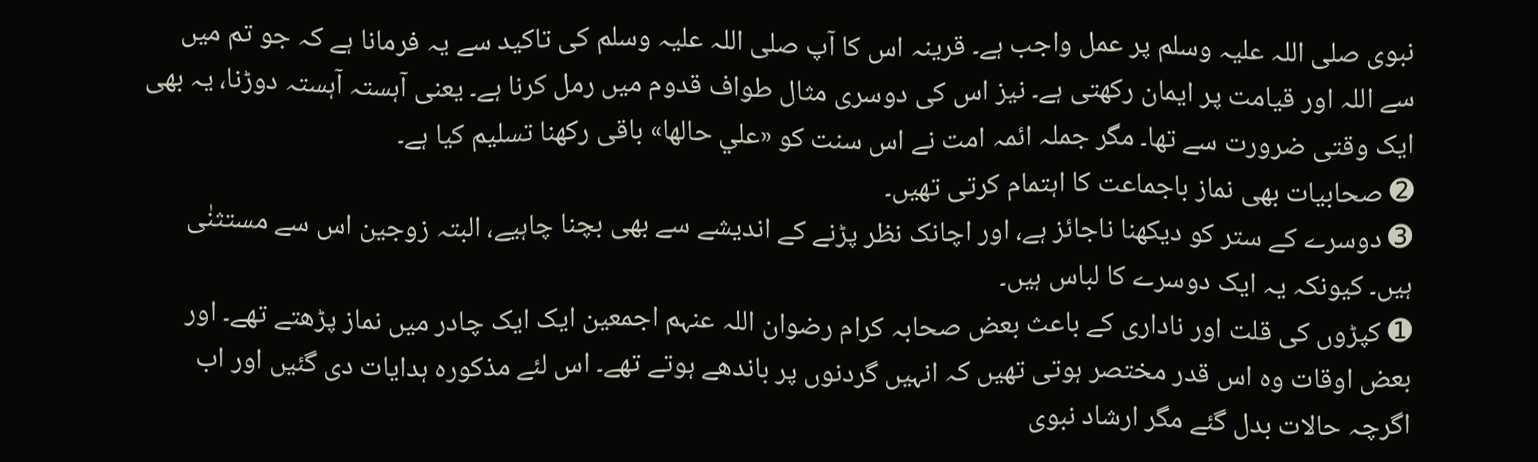نبوی صلی اللہ علیہ وسلم پر عمل واجب ہے۔ قرینہ اس کا آپ صلی اللہ علیہ وسلم کی تاکید سے یہ فرمانا ہے کہ جو تم میں سے اللہ اور قیامت پر ایمان رکھتی ہے۔ نیز اس کی دوسری مثال طواف قدوم میں رمل کرنا ہے۔ یعنی آہستہ آہستہ دوڑنا، یہ بھی ایک وقتی ضرورت سے تھا۔ مگر جملہ ائمہ امت نے اس سنت کو «علي حالها» باقی رکھنا تسلیم کیا ہے۔
➋ صحابیات بھی نماز باجماعت کا اہتمام کرتی تھیں۔
➌ دوسرے کے ستر کو دیکھنا ناجائز ہے، اور اچانک نظر پڑنے کے اندیشے سے بھی بچنا چاہیے، البتہ زوجین اس سے مستثنٰی ہیں۔ کیونکہ یہ ایک دوسرے کا لباس ہیں۔
➊ کپڑوں کی قلت اور ناداری کے باعث بعض صحابہ کرام رضوان اللہ عنہم اجمعین ایک ایک چادر میں نماز پڑھتے تھے۔ اور بعض اوقات وہ اس قدر مختصر ہوتی تھیں کہ انہیں گردنوں پر باندھے ہوتے تھے۔ اس لئے مذکورہ ہدایات دی گئیں اور اب اگرچہ حالات بدل گئے مگر ارشاد نبوی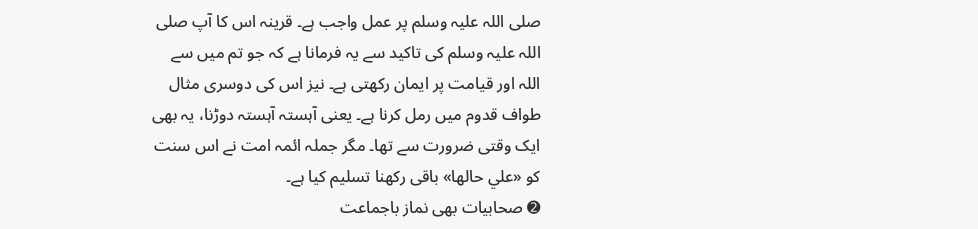صلی اللہ علیہ وسلم پر عمل واجب ہے۔ قرینہ اس کا آپ صلی اللہ علیہ وسلم کی تاکید سے یہ فرمانا ہے کہ جو تم میں سے اللہ اور قیامت پر ایمان رکھتی ہے۔ نیز اس کی دوسری مثال طواف قدوم میں رمل کرنا ہے۔ یعنی آہستہ آہستہ دوڑنا، یہ بھی ایک وقتی ضرورت سے تھا۔ مگر جملہ ائمہ امت نے اس سنت کو «علي حالها» باقی رکھنا تسلیم کیا ہے۔
➋ صحابیات بھی نماز باجماعت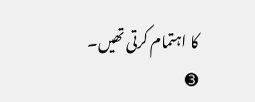کا اہتمام کرتی تھیں۔
➌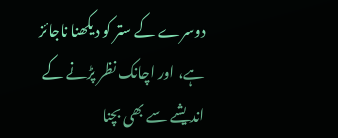دوسرے کے ستر کو دیکھنا ناجائز ہے، اور اچانک نظر پڑنے کے اندیشے سے بھی بچنا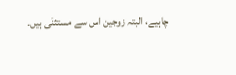چاہیے، البتہ زوجین اس سے مستثنٰی ہیں۔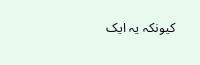کیونکہ یہ ایک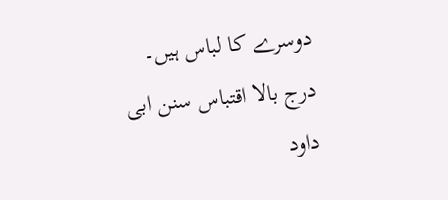دوسرے کا لباس ہیں۔
درج بالا اقتباس سنن ابی داود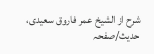شرح از الشیخ عمر فاروق سعیدی، حدیث/صفحہ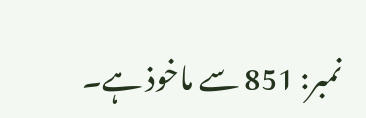نمبر: 851 سے ماخوذ ہے۔